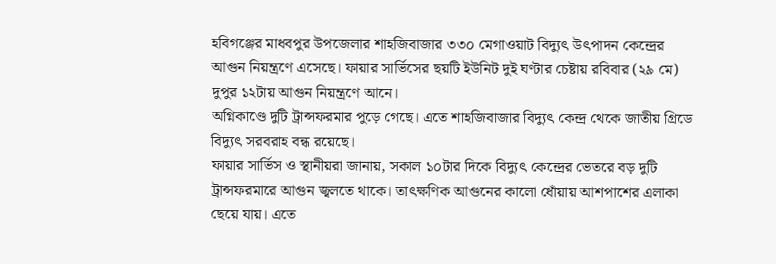হবিগঞ্জের মাধবপুর উপজেলার শাহজিবাজার ৩৩০ মেগাওয়াট বিদ্যুৎ উৎপাদন কেন্দ্রের আগুন নিয়ন্ত্রণে এসেছে। ফায়ার সার্ভিসের ছয়টি ইউনিট দুই ঘণ্টার চেষ্টায় রবিবার (২৯ মে) দুপুর ১২টায় আগুন নিয়ন্ত্রণে আনে।
অগ্নিকাণ্ডে দুটি ট্রান্সফরমার পুড়ে গেছে। এতে শাহজিবাজার বিদ্যুৎ কেন্দ্র থেকে জাতীয় গ্রিডে বিদ্যুৎ সরবরাহ বন্ধ রয়েছে।
ফায়ার সার্ভিস ও স্থানীয়রা জানায়, সকাল ১০টার দিকে বিদ্যুৎ কেন্দ্রের ভেতরে বড় দুটি ট্রান্সফরমারে আগুন জ্বলতে থাকে। তাৎক্ষণিক আগুনের কালো ধোঁয়ায় আশপাশের এলাকা ছেয়ে যায়। এতে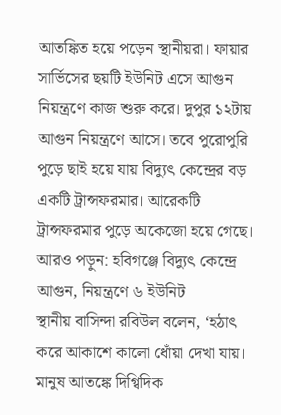আতঙ্কিত হয়ে পড়েন স্থানীয়রা। ফায়ার সার্ভিসের ছয়টি ইউনিট এসে আগুন নিয়ন্ত্রণে কাজ শুরু করে। দুপুর ১২টায় আগুন নিয়ন্ত্রণে আসে। তবে পুরোপুরি পুড়ে ছাই হয়ে যায় বিদ্যুৎ কেন্দ্রের বড় একটি ট্রান্সফরমার। আরেকটি ট্রান্সফরমার পুড়ে অকেজো হয়ে গেছে।
আরও পড়ুন: হবিগঞ্জে বিদ্যুৎ কেন্দ্রে আগুন, নিয়ন্ত্রণে ৬ ইউনিট
স্থানীয় বাসিন্দা রবিউল বলেন, ‘হঠাৎ করে আকাশে কালো ধোঁয়া দেখা যায়। মানুষ আতঙ্কে দিগ্বিদিক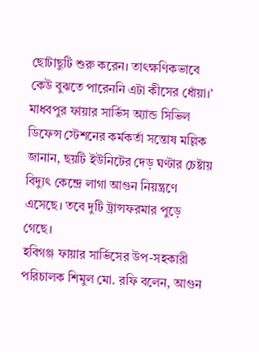ছোটাছুটি শুরু করেন। তাৎক্ষণিকভাবে কেউ বুঝতে পারেননি এটা কীসের ধোঁয়া।’
মাধবপুর ফায়ার সার্ভিস অ্যান্ড সিভিল ডিফেন্স স্টেশনের কর্মকর্তা সন্তোষ মল্লিক জানান, ছয়টি ইউনিটের দেড় ঘণ্টার চেষ্টায় বিদ্যুৎ কেন্দ্রে লাগা আগুন নিয়ন্ত্রণে এসেছে। তবে দুটি ট্রান্সফরমার পুড়ে গেছে।
হবিগঞ্জ ফায়ার সার্ভিসের উপ-সহকারী পরিচালক শিমুল মো. রফি বলেন, আগুন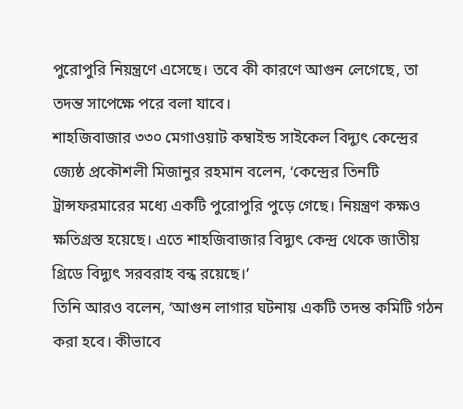পুরোপুরি নিয়ন্ত্রণে এসেছে। তবে কী কারণে আগুন লেগেছে, তা তদন্ত সাপেক্ষে পরে বলা যাবে।
শাহজিবাজার ৩৩০ মেগাওয়াট কম্বাইন্ড সাইকেল বিদ্যুৎ কেন্দ্রের জ্যেষ্ঠ প্রকৌশলী মিজানুর রহমান বলেন, ‘কেন্দ্রের তিনটি ট্রান্সফরমারের মধ্যে একটি পুরোপুরি পুড়ে গেছে। নিয়ন্ত্রণ কক্ষও ক্ষতিগ্রস্ত হয়েছে। এতে শাহজিবাজার বিদ্যুৎ কেন্দ্র থেকে জাতীয় গ্রিডে বিদ্যুৎ সরবরাহ বন্ধ রয়েছে।’
তিনি আরও বলেন, ‘আগুন লাগার ঘটনায় একটি তদন্ত কমিটি গঠন করা হবে। কীভাবে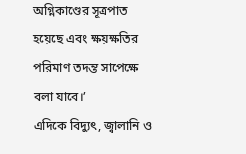অগ্নিকাণ্ডের সূত্রপাত হয়েছে এবং ক্ষয়ক্ষতির পরিমাণ তদন্ত সাপেক্ষে বলা যাবে।’
এদিকে বিদ্যুৎ, জ্বালানি ও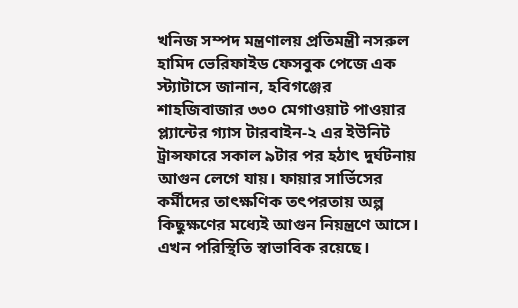খনিজ সম্পদ মন্ত্রণালয় প্রতিমন্ত্রী নসরুল হামিদ ভেরিফাইড ফেসবুক পেজে এক স্ট্যাটাসে জানান, হবিগঞ্জের শাহজিবাজার ৩৩০ মেগাওয়াট পাওয়ার প্ল্যান্টের গ্যাস টারবাইন-২ এর ইউনিট ট্রান্সফারে সকাল ৯টার পর হঠাৎ দুর্ঘটনায় আগুন লেগে যায়। ফায়ার সার্ভিসের কর্মীদের তাৎক্ষণিক তৎপরতায় অল্প কিছুক্ষণের মধ্যেই আগুন নিয়ন্ত্রণে আসে। এখন পরিস্থিতি স্বাভাবিক রয়েছে।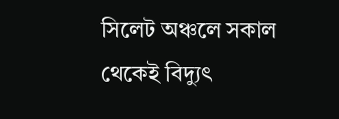সিলেট অঞ্চলে সকাল থেকেই বিদ্যুৎ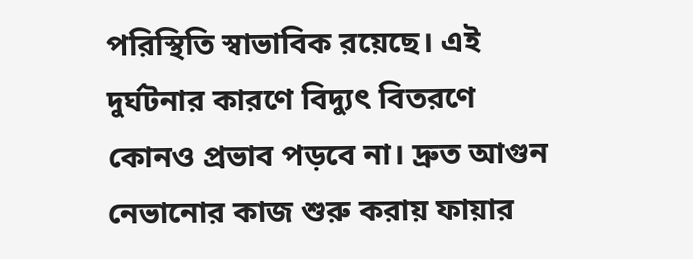পরিস্থিতি স্বাভাবিক রয়েছে। এই দুর্ঘটনার কারণে বিদ্যুৎ বিতরণে কোনও প্রভাব পড়বে না। দ্রুত আগুন নেভানোর কাজ শুরু করায় ফায়ার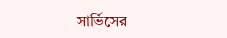সার্ভিসের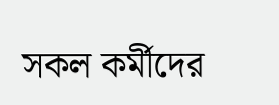সকল কর্মীদের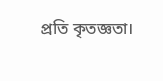প্রতি কৃতজ্ঞতা।